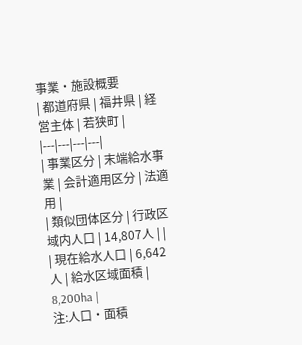事業・施設概要
| 都道府県 | 福井県 | 経営主体 | 若狭町 |
|---|---|---|---|
| 事業区分 | 末端給水事業 | 会計適用区分 | 法適用 |
| 類似団体区分 | 行政区域内人口 | 14,807人 | |
| 現在給水人口 | 6,642人 | 給水区域面積 | 8,200ha |
注:人口・面積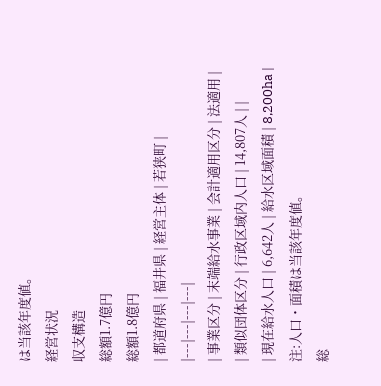は当該年度値。
経営状況
収支構造
総額1.7億円
総額1.8億円
| 都道府県 | 福井県 | 経営主体 | 若狭町 |
|---|---|---|---|
| 事業区分 | 末端給水事業 | 会計適用区分 | 法適用 |
| 類似団体区分 | 行政区域内人口 | 14,807人 | |
| 現在給水人口 | 6,642人 | 給水区域面積 | 8,200ha |
注:人口・面積は当該年度値。
総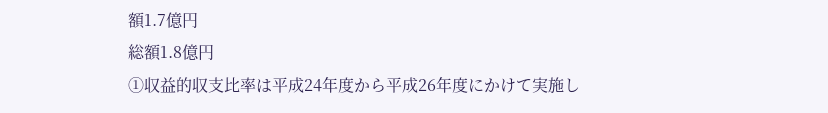額1.7億円
総額1.8億円
①収益的収支比率は平成24年度から平成26年度にかけて実施し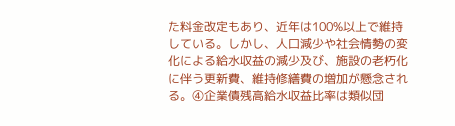た料金改定もあり、近年は100%以上で維持している。しかし、人口減少や社会情勢の変化による給水収益の減少及び、施設の老朽化に伴う更新費、維持修繕費の増加が懸念される。④企業債残高給水収益比率は類似団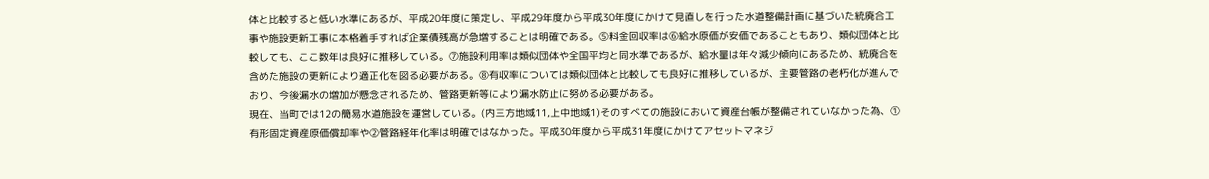体と比較すると低い水準にあるが、平成20年度に策定し、平成29年度から平成30年度にかけて見直しを行った水道整備計画に基づいた統廃合工事や施設更新工事に本格着手すれば企業債残高が急増することは明確である。⑤料金回収率は⑥給水原価が安価であることもあり、類似団体と比較しても、ここ数年は良好に推移している。⑦施設利用率は類似団体や全国平均と同水準であるが、給水量は年々減少傾向にあるため、統廃合を含めた施設の更新により適正化を図る必要がある。⑧有収率については類似団体と比較しても良好に推移しているが、主要管路の老朽化が進んでおり、今後漏水の増加が懸念されるため、管路更新等により漏水防止に努める必要がある。
現在、当町では12の簡易水道施設を運営している。(内三方地域11,上中地域1)そのすべての施設において資産台帳が整備されていなかった為、①有形固定資産原価償却率や②管路経年化率は明確ではなかった。平成30年度から平成31年度にかけてアセットマネジ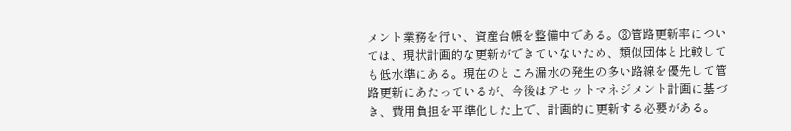メント業務を行い、資産台帳を整備中である。③管路更新率については、現状計画的な更新ができていないため、類似団体と比較しても低水準にある。現在のところ漏水の発生の多い路線を優先して管路更新にあたっているが、今後はアセットマネジメント計画に基づき、費用負担を平準化した上で、計画的に更新する必要がある。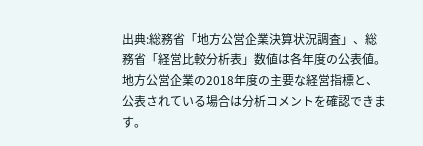出典:総務省「地方公営企業決算状況調査」、総務省「経営比較分析表」数値は各年度の公表値。
地方公営企業の2018年度の主要な経営指標と、公表されている場合は分析コメントを確認できます。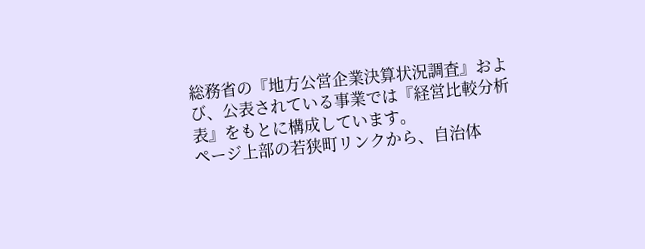総務省の『地方公営企業決算状況調査』および、公表されている事業では『経営比較分析表』をもとに構成しています。
ページ上部の若狭町リンクから、自治体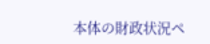本体の財政状況ペ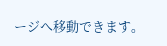ージへ移動できます。